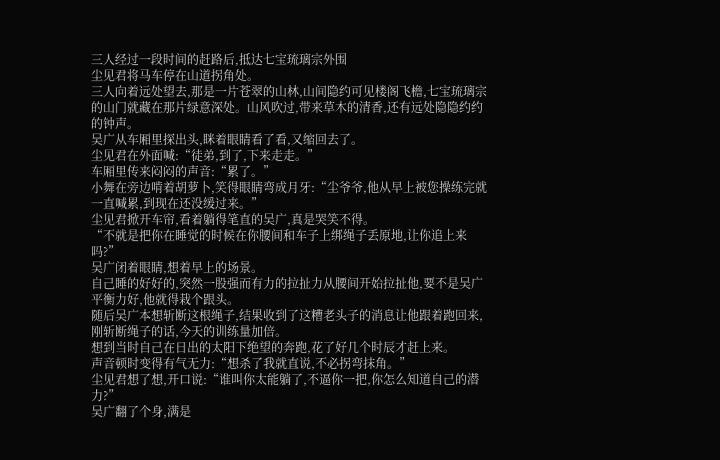三人经过一段时间的赶路后,抵达七宝琉璃宗外围
尘见君将马车停在山道拐角处。
三人向着远处望去,那是一片苍翠的山林,山间隐约可见楼阁飞檐,七宝琉璃宗的山门就藏在那片绿意深处。山风吹过,带来草木的清香,还有远处隐隐约约的钟声。
吴广从车厢里探出头,眯着眼睛看了看,又缩回去了。
尘见君在外面喊:“徒弟,到了,下来走走。”
车厢里传来闷闷的声音:“累了。”
小舞在旁边啃着胡萝卜,笑得眼睛弯成月牙:“尘爷爷,他从早上被您操练完就一直喊累,到现在还没缓过来。”
尘见君掀开车帘,看着躺得笔直的吴广,真是哭笑不得。
“不就是把你在睡觉的时候在你腰间和车子上绑绳子丢原地,让你追上来吗?”
吴广闭着眼睛,想着早上的场景。
自己睡的好好的,突然一股强而有力的拉扯力从腰间开始拉扯他,要不是吴广平衡力好,他就得栽个跟头。
随后吴广本想斩断这根绳子,结果收到了这糟老头子的消息让他跟着跑回来,刚斩断绳子的话,今天的训练量加倍。
想到当时自己在日出的太阳下绝望的奔跑,花了好几个时辰才赶上来。
声音顿时变得有气无力:“想杀了我就直说,不必拐弯抹角。”
尘见君想了想,开口说:“谁叫你太能躺了,不逼你一把,你怎么知道自己的潜力?”
吴广翻了个身,满是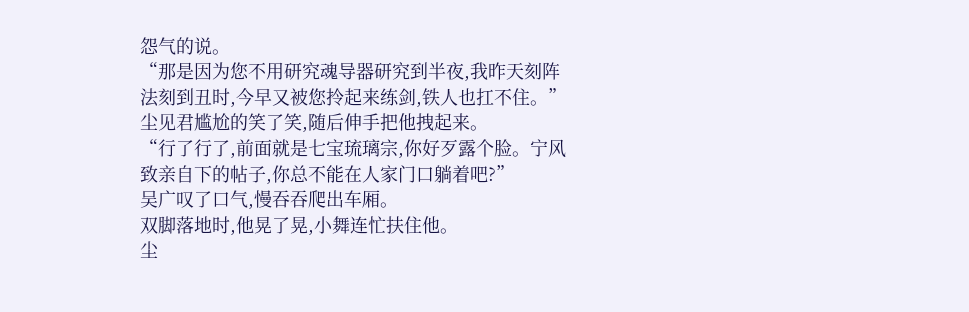怨气的说。
“那是因为您不用研究魂导器研究到半夜,我昨天刻阵法刻到丑时,今早又被您拎起来练剑,铁人也扛不住。”
尘见君尴尬的笑了笑,随后伸手把他拽起来。
“行了行了,前面就是七宝琉璃宗,你好歹露个脸。宁风致亲自下的帖子,你总不能在人家门口躺着吧?”
吴广叹了口气,慢吞吞爬出车厢。
双脚落地时,他晃了晃,小舞连忙扶住他。
尘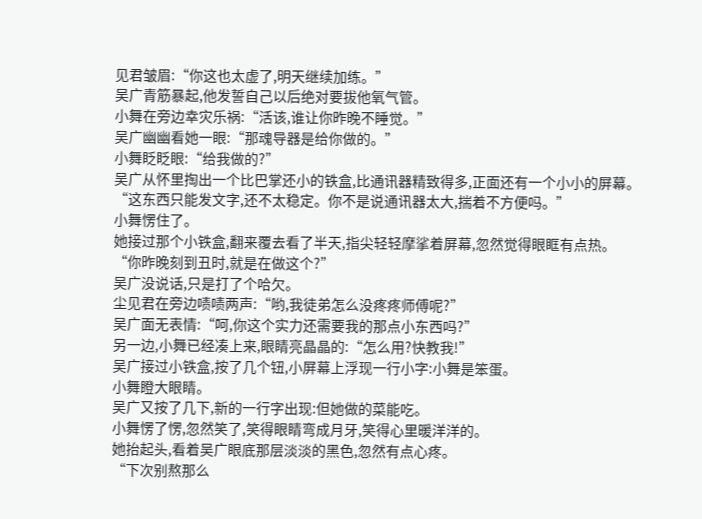见君皱眉:“你这也太虚了,明天继续加练。”
吴广青筋暴起,他发誓自己以后绝对要拔他氧气管。
小舞在旁边幸灾乐祸:“活该,谁让你昨晚不睡觉。”
吴广幽幽看她一眼:“那魂导器是给你做的。”
小舞眨眨眼:“给我做的?”
吴广从怀里掏出一个比巴掌还小的铁盒,比通讯器精致得多,正面还有一个小小的屏幕。
“这东西只能发文字,还不太稳定。你不是说通讯器太大,揣着不方便吗。”
小舞愣住了。
她接过那个小铁盒,翻来覆去看了半天,指尖轻轻摩挲着屏幕,忽然觉得眼眶有点热。
“你昨晚刻到丑时,就是在做这个?”
吴广没说话,只是打了个哈欠。
尘见君在旁边啧啧两声:“哟,我徒弟怎么没疼疼师傅呢?”
吴广面无表情:“呵,你这个实力还需要我的那点小东西吗?”
另一边,小舞已经凑上来,眼睛亮晶晶的:“怎么用?快教我!”
吴广接过小铁盒,按了几个钮,小屏幕上浮现一行小字:小舞是笨蛋。
小舞瞪大眼睛。
吴广又按了几下,新的一行字出现:但她做的菜能吃。
小舞愣了愣,忽然笑了,笑得眼睛弯成月牙,笑得心里暖洋洋的。
她抬起头,看着吴广眼底那层淡淡的黑色,忽然有点心疼。
“下次别熬那么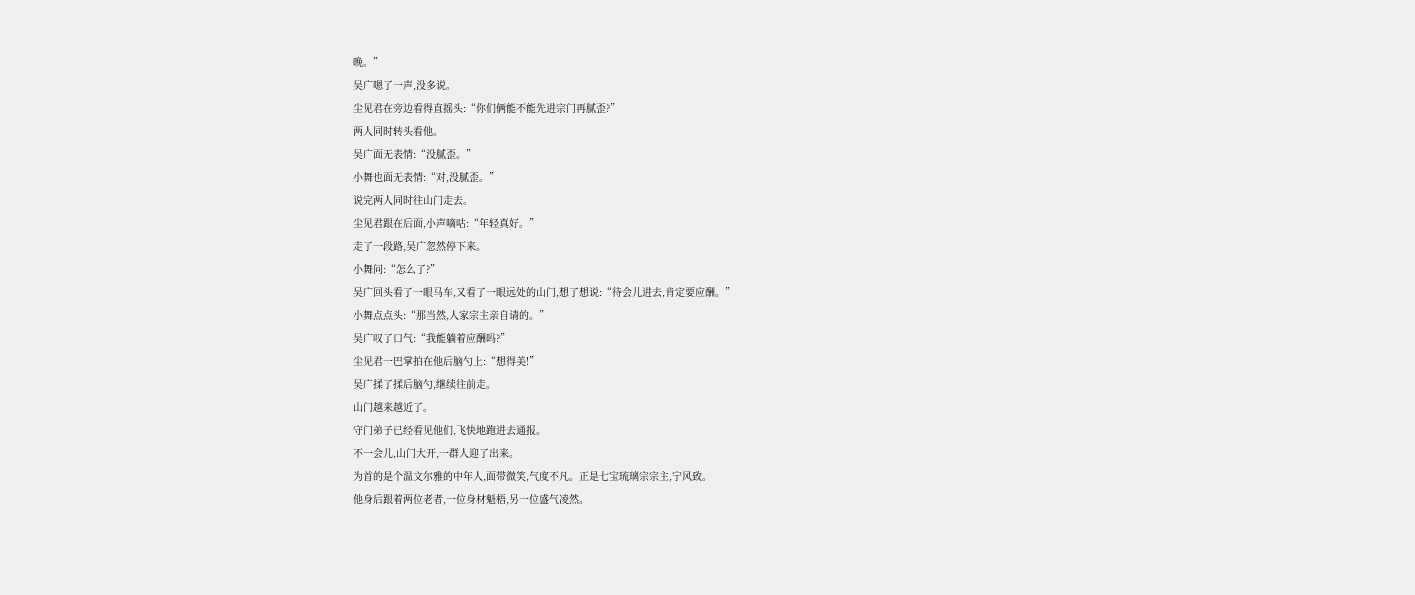晚。”
吴广嗯了一声,没多说。
尘见君在旁边看得直摇头:“你们俩能不能先进宗门再腻歪?”
两人同时转头看他。
吴广面无表情:“没腻歪。”
小舞也面无表情:“对,没腻歪。”
说完两人同时往山门走去。
尘见君跟在后面,小声嘀咕:“年轻真好。”
走了一段路,吴广忽然停下来。
小舞问:“怎么了?”
吴广回头看了一眼马车,又看了一眼远处的山门,想了想说:“待会儿进去,肯定要应酬。”
小舞点点头:“那当然,人家宗主亲自请的。”
吴广叹了口气:“我能躺着应酬吗?”
尘见君一巴掌拍在他后脑勺上:“想得美!”
吴广揉了揉后脑勺,继续往前走。
山门越来越近了。
守门弟子已经看见他们,飞快地跑进去通报。
不一会儿,山门大开,一群人迎了出来。
为首的是个温文尔雅的中年人,面带微笑,气度不凡。正是七宝琉璃宗宗主,宁风致。
他身后跟着两位老者,一位身材魁梧,另一位盛气凌然。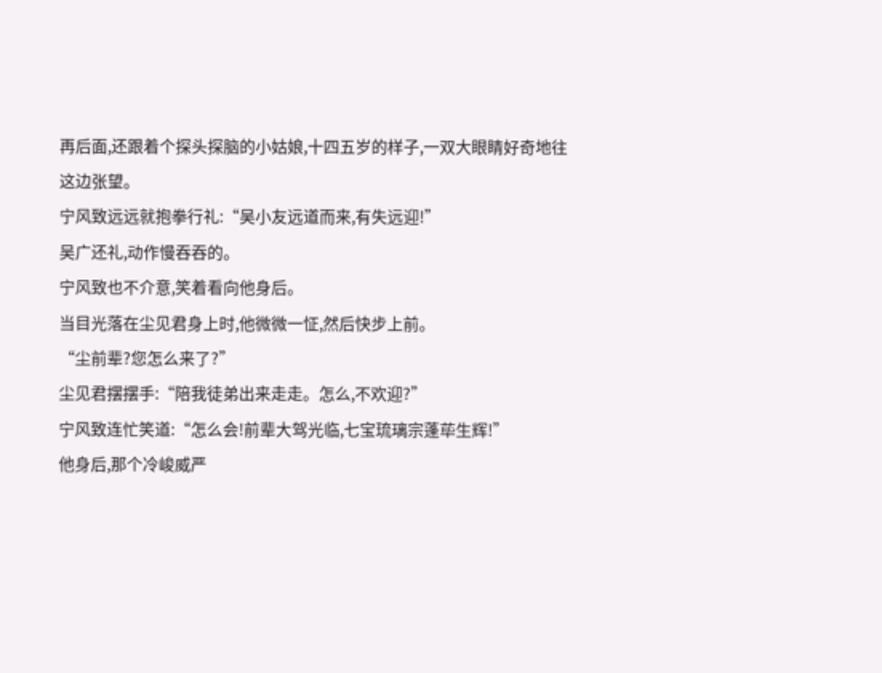再后面,还跟着个探头探脑的小姑娘,十四五岁的样子,一双大眼睛好奇地往这边张望。
宁风致远远就抱拳行礼:“吴小友远道而来,有失远迎!”
吴广还礼,动作慢吞吞的。
宁风致也不介意,笑着看向他身后。
当目光落在尘见君身上时,他微微一怔,然后快步上前。
“尘前辈?您怎么来了?”
尘见君摆摆手:“陪我徒弟出来走走。怎么,不欢迎?”
宁风致连忙笑道:“怎么会!前辈大驾光临,七宝琉璃宗蓬荜生辉!”
他身后,那个冷峻威严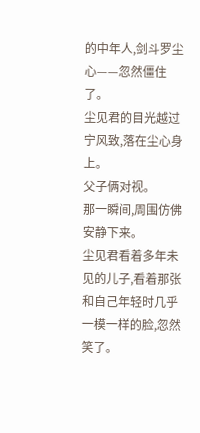的中年人,剑斗罗尘心——忽然僵住了。
尘见君的目光越过宁风致,落在尘心身上。
父子俩对视。
那一瞬间,周围仿佛安静下来。
尘见君看着多年未见的儿子,看着那张和自己年轻时几乎一模一样的脸,忽然笑了。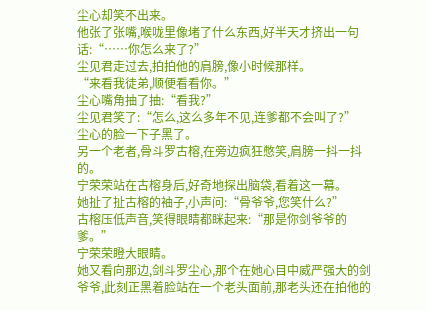尘心却笑不出来。
他张了张嘴,喉咙里像堵了什么东西,好半天才挤出一句话:“……你怎么来了?”
尘见君走过去,拍拍他的肩膀,像小时候那样。
“来看我徒弟,顺便看看你。”
尘心嘴角抽了抽:“看我?”
尘见君笑了:“怎么,这么多年不见,连爹都不会叫了?”
尘心的脸一下子黑了。
另一个老者,骨斗罗古榕,在旁边疯狂憋笑,肩膀一抖一抖的。
宁荣荣站在古榕身后,好奇地探出脑袋,看着这一幕。
她扯了扯古榕的袖子,小声问:“骨爷爷,您笑什么?”
古榕压低声音,笑得眼睛都眯起来:“那是你剑爷爷的爹。”
宁荣荣瞪大眼睛。
她又看向那边,剑斗罗尘心,那个在她心目中威严强大的剑爷爷,此刻正黑着脸站在一个老头面前,那老头还在拍他的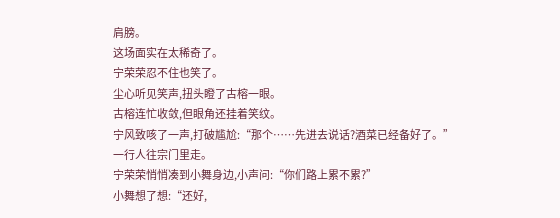肩膀。
这场面实在太稀奇了。
宁荣荣忍不住也笑了。
尘心听见笑声,扭头瞪了古榕一眼。
古榕连忙收敛,但眼角还挂着笑纹。
宁风致咳了一声,打破尴尬:“那个……先进去说话?酒菜已经备好了。”
一行人往宗门里走。
宁荣荣悄悄凑到小舞身边,小声问:“你们路上累不累?”
小舞想了想:“还好,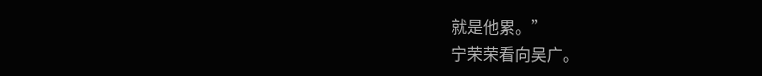就是他累。”
宁荣荣看向吴广。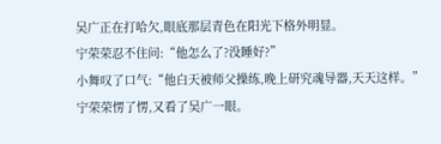吴广正在打哈欠,眼底那层青色在阳光下格外明显。
宁荣荣忍不住问:“他怎么了?没睡好?”
小舞叹了口气:“他白天被师父操练,晚上研究魂导器,天天这样。”
宁荣荣愣了愣,又看了吴广一眼。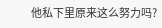他私下里原来这么努力吗?